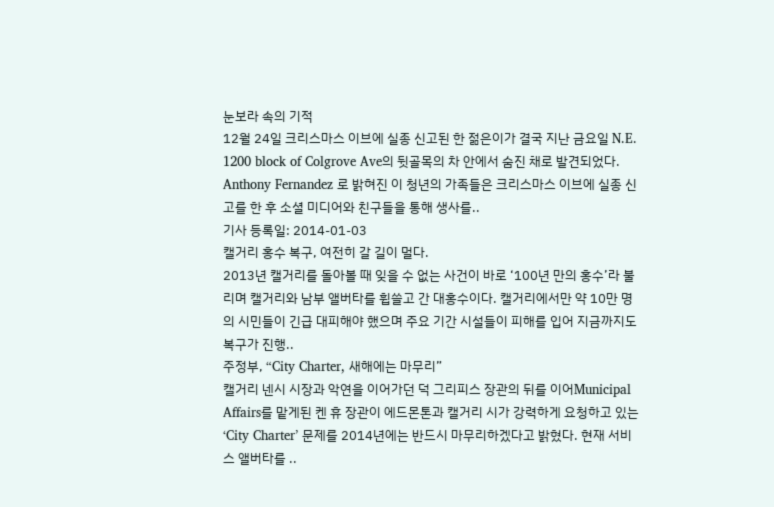눈보라 속의 기적
12월 24일 크리스마스 이브에 실종 신고된 한 젊은이가 결국 지난 금요일 N.E. 1200 block of Colgrove Ave의 뒷골목의 차 안에서 숨진 채로 발견되었다. Anthony Fernandez 로 밝혀진 이 청년의 가족들은 크리스마스 이브에 실종 신고를 한 후 소셜 미디어와 친구들을 통해 생사를..
기사 등록일: 2014-01-03
캘거리 홍수 복구, 여전히 갈 길이 멀다.
2013년 캘거리를 돌아볼 때 잊을 수 없는 사건이 바로 ‘100년 만의 홍수’라 불리며 캘거리와 남부 앨버타를 휩쓸고 간 대홍수이다. 캘거리에서만 약 10만 명의 시민들이 긴급 대피해야 했으며 주요 기간 시설들이 피해를 입어 지금까지도 복구가 진행..
주정부, “City Charter, 새해에는 마무리”
캘거리 넨시 시장과 악연을 이어가던 덕 그리피스 장관의 뒤를 이어Municipal Affairs를 맡게된 켄 휴 장관이 에드몬톤과 캘거리 시가 강력하게 요청하고 있는 ‘City Charter’ 문제를 2014년에는 반드시 마무리하겠다고 밝혔다. 현재 서비스 앨버타를 ..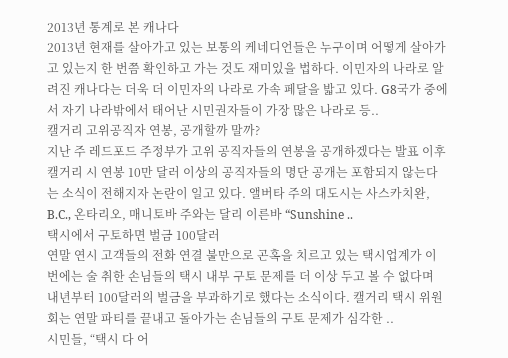2013년 통계로 본 캐나다
2013년 현재를 살아가고 있는 보통의 케네디언들은 누구이며 어떻게 살아가고 있는지 한 번쯤 확인하고 가는 것도 재미있을 법하다. 이민자의 나라로 알려진 캐나다는 더욱 더 이민자의 나라로 가속 페달을 밟고 있다. G8국가 중에서 자기 나라밖에서 태어난 시민권자들이 가장 많은 나라로 등..
캘거리 고위공직자 연봉, 공개할까 말까?
지난 주 레드포드 주정부가 고위 공직자들의 연봉을 공개하겠다는 발표 이후 캘거리 시 연봉 10만 달러 이상의 공직자들의 명단 공개는 포함되지 않는다는 소식이 전해지자 논란이 일고 있다. 앨버타 주의 대도시는 사스카치완, B.C., 온타리오, 매니토바 주와는 달리 이른바 “Sunshine ..
택시에서 구토하면 벌금 100달러
연말 연시 고객들의 전화 연결 불만으로 곤혹을 치르고 있는 택시업계가 이번에는 술 취한 손님들의 택시 내부 구토 문제를 더 이상 두고 볼 수 없다며 내년부터 100달러의 벌금을 부과하기로 했다는 소식이다. 캘거리 택시 위원회는 연말 파티를 끝내고 돌아가는 손님들의 구토 문제가 심각한 ..
시민들, “택시 다 어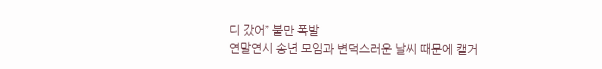디 갔어” 불만 폭발
연말연시 송년 모임과 변덕스러운 날씨 때문에 캘거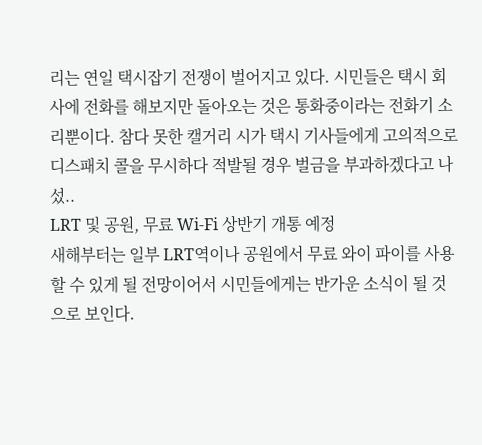리는 연일 택시잡기 전쟁이 벌어지고 있다. 시민들은 택시 회사에 전화를 해보지만 돌아오는 것은 통화중이라는 전화기 소리뿐이다. 참다 못한 캘거리 시가 택시 기사들에게 고의적으로 디스패치 콜을 무시하다 적발될 경우 벌금을 부과하겠다고 나섰..
LRT 및 공원, 무료 Wi-Fi 상반기 개통 예정
새해부터는 일부 LRT역이나 공원에서 무료 와이 파이를 사용할 수 있게 될 전망이어서 시민들에게는 반가운 소식이 될 것으로 보인다.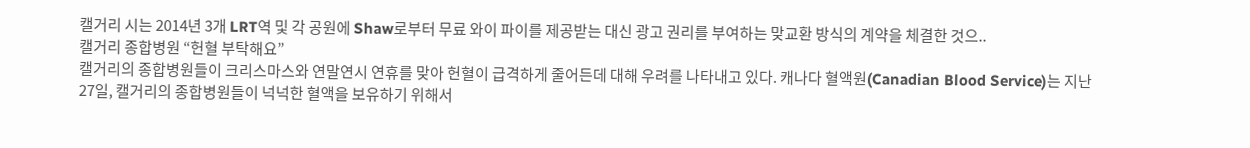캘거리 시는 2014년 3개 LRT역 및 각 공원에 Shaw로부터 무료 와이 파이를 제공받는 대신 광고 권리를 부여하는 맞교환 방식의 계약을 체결한 것으..
캘거리 종합병원 “헌혈 부탁해요”
캘거리의 종합병원들이 크리스마스와 연말연시 연휴를 맞아 헌혈이 급격하게 줄어든데 대해 우려를 나타내고 있다. 캐나다 혈액원(Canadian Blood Service)는 지난 27일, 캘거리의 종합병원들이 넉넉한 혈액을 보유하기 위해서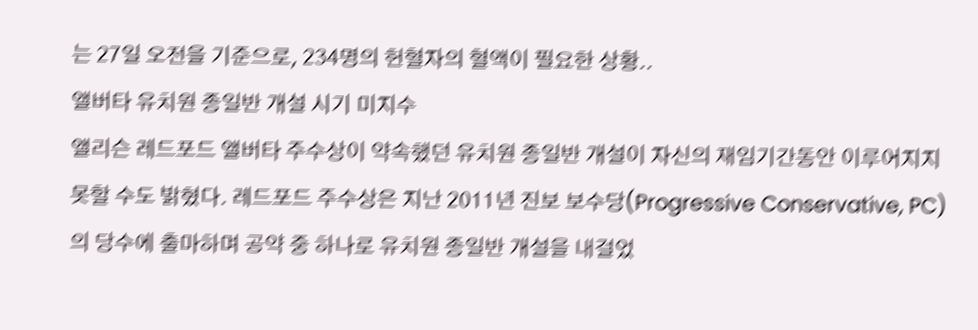는 27일 오전을 기준으로, 234명의 헌혈자의 혈액이 필요한 상황..
앨버타 유치원 종일반 개설 시기 미지수
앨리슨 레드포드 앨버타 주수상이 약속했던 유치원 종일반 개설이 자신의 재임기간동안 이루어지지 못할 수도 밝혔다. 레드포드 주수상은 지난 2011년 진보 보수당(Progressive Conservative, PC)의 당수에 출마하며 공약 중 하나로 유치원 종일반 개설을 내걸었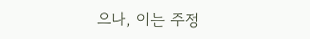으나, 이는 주정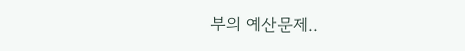부의 예산문제..